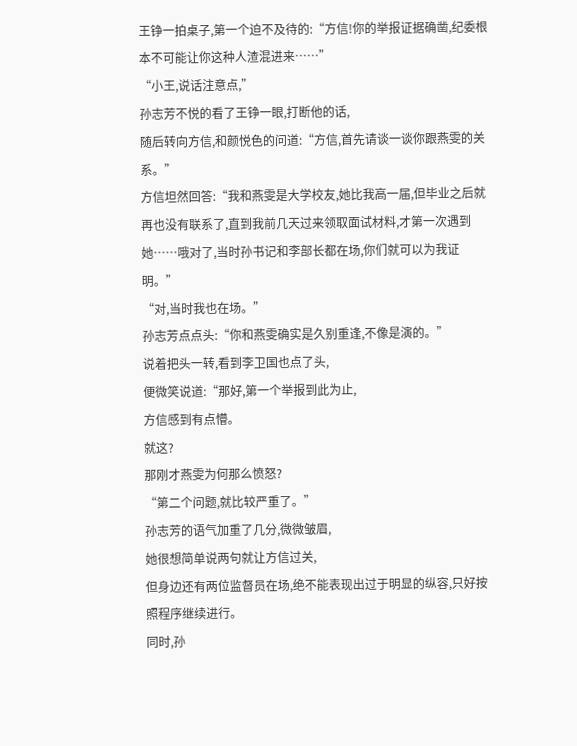王铮一拍桌子,第一个迫不及待的:“方信!你的举报证据确凿,纪委根本不可能让你这种人渣混进来……”
“小王,说话注意点,”
孙志芳不悦的看了王铮一眼,打断他的话,
随后转向方信,和颜悦色的问道:“方信,首先请谈一谈你跟燕雯的关系。”
方信坦然回答:“我和燕雯是大学校友,她比我高一届,但毕业之后就再也没有联系了,直到我前几天过来领取面试材料,才第一次遇到她……哦对了,当时孙书记和李部长都在场,你们就可以为我证明。”
“对,当时我也在场。”
孙志芳点点头:“你和燕雯确实是久别重逢,不像是演的。”
说着把头一转,看到李卫国也点了头,
便微笑说道:“那好,第一个举报到此为止,
方信感到有点懵。
就这?
那刚才燕雯为何那么愤怒?
“第二个问题,就比较严重了。”
孙志芳的语气加重了几分,微微皱眉,
她很想简单说两句就让方信过关,
但身边还有两位监督员在场,绝不能表现出过于明显的纵容,只好按照程序继续进行。
同时,孙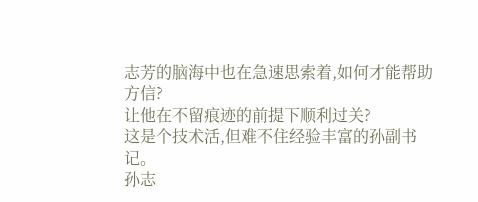志芳的脑海中也在急速思索着,如何才能帮助方信?
让他在不留痕迹的前提下顺利过关?
这是个技术活,但难不住经验丰富的孙副书记。
孙志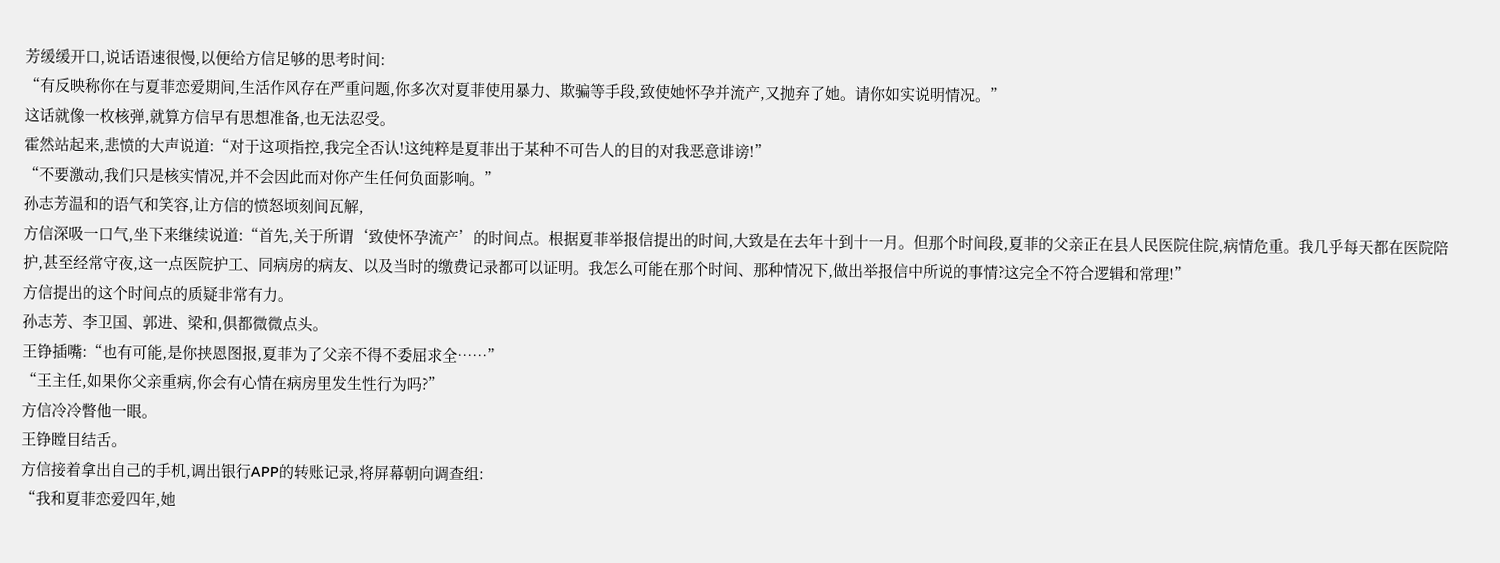芳缓缓开口,说话语速很慢,以便给方信足够的思考时间:
“有反映称你在与夏菲恋爱期间,生活作风存在严重问题,你多次对夏菲使用暴力、欺骗等手段,致使她怀孕并流产,又抛弃了她。请你如实说明情况。”
这话就像一枚核弹,就算方信早有思想准备,也无法忍受。
霍然站起来,悲愤的大声说道:“对于这项指控,我完全否认!这纯粹是夏菲出于某种不可告人的目的对我恶意诽谤!”
“不要激动,我们只是核实情况,并不会因此而对你产生任何负面影响。”
孙志芳温和的语气和笑容,让方信的愤怒顷刻间瓦解,
方信深吸一口气,坐下来继续说道:“首先,关于所谓‘致使怀孕流产’的时间点。根据夏菲举报信提出的时间,大致是在去年十到十一月。但那个时间段,夏菲的父亲正在县人民医院住院,病情危重。我几乎每天都在医院陪护,甚至经常守夜,这一点医院护工、同病房的病友、以及当时的缴费记录都可以证明。我怎么可能在那个时间、那种情况下,做出举报信中所说的事情?这完全不符合逻辑和常理!”
方信提出的这个时间点的质疑非常有力。
孙志芳、李卫国、郭进、梁和,俱都微微点头。
王铮插嘴:“也有可能,是你挟恩图报,夏菲为了父亲不得不委屈求全……”
“王主任,如果你父亲重病,你会有心情在病房里发生性行为吗?”
方信冷冷瞥他一眼。
王铮瞠目结舌。
方信接着拿出自己的手机,调出银行APP的转账记录,将屏幕朝向调查组:
“我和夏菲恋爱四年,她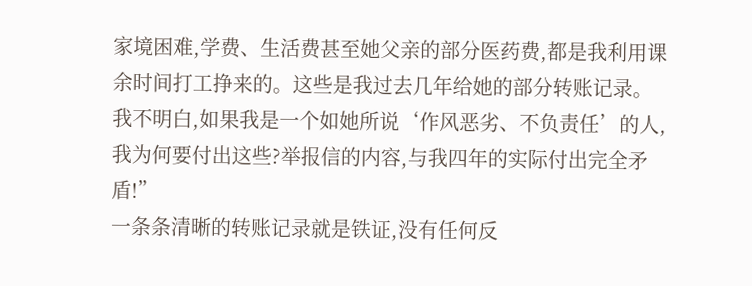家境困难,学费、生活费甚至她父亲的部分医药费,都是我利用课余时间打工挣来的。这些是我过去几年给她的部分转账记录。我不明白,如果我是一个如她所说‘作风恶劣、不负责任’的人,我为何要付出这些?举报信的内容,与我四年的实际付出完全矛盾!”
一条条清晰的转账记录就是铁证,没有任何反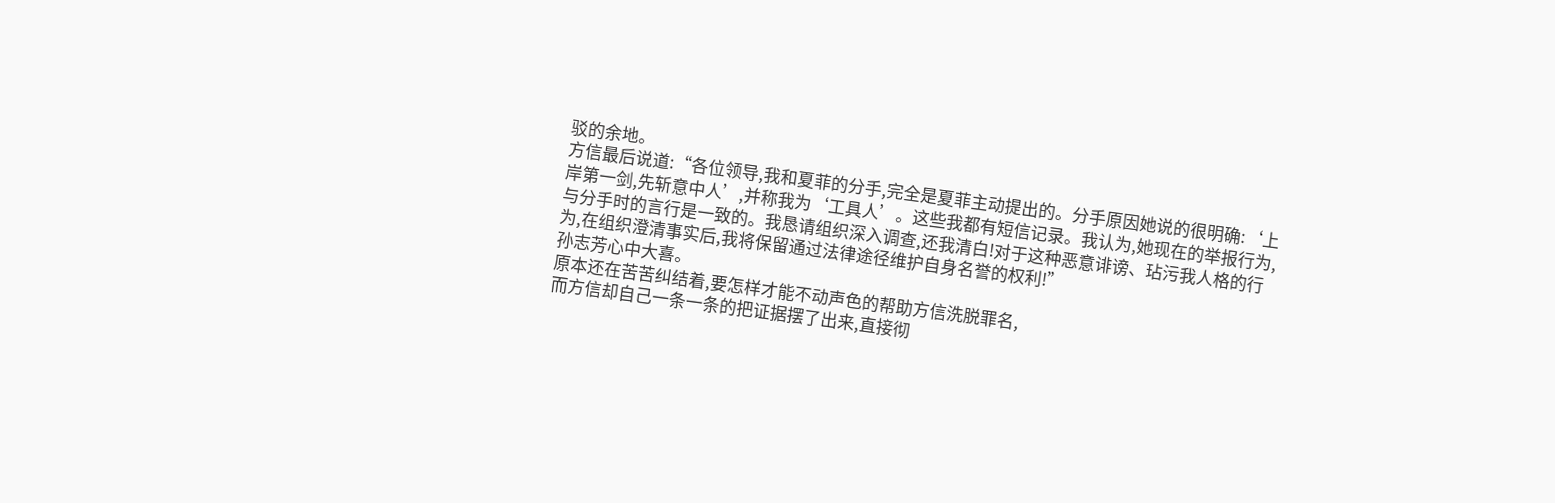驳的余地。
方信最后说道:“各位领导,我和夏菲的分手,完全是夏菲主动提出的。分手原因她说的很明确:‘上岸第一剑,先斩意中人’,并称我为‘工具人’。这些我都有短信记录。我认为,她现在的举报行为,与分手时的言行是一致的。我恳请组织深入调查,还我清白!对于这种恶意诽谤、玷污我人格的行为,在组织澄清事实后,我将保留通过法律途径维护自身名誉的权利!”
孙志芳心中大喜。
原本还在苦苦纠结着,要怎样才能不动声色的帮助方信洗脱罪名,
而方信却自己一条一条的把证据摆了出来,直接彻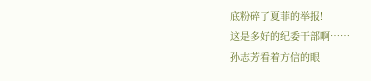底粉碎了夏菲的举报!
这是多好的纪委干部啊……
孙志芳看着方信的眼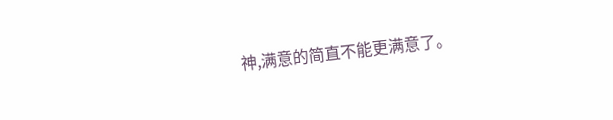神,满意的简直不能更满意了。